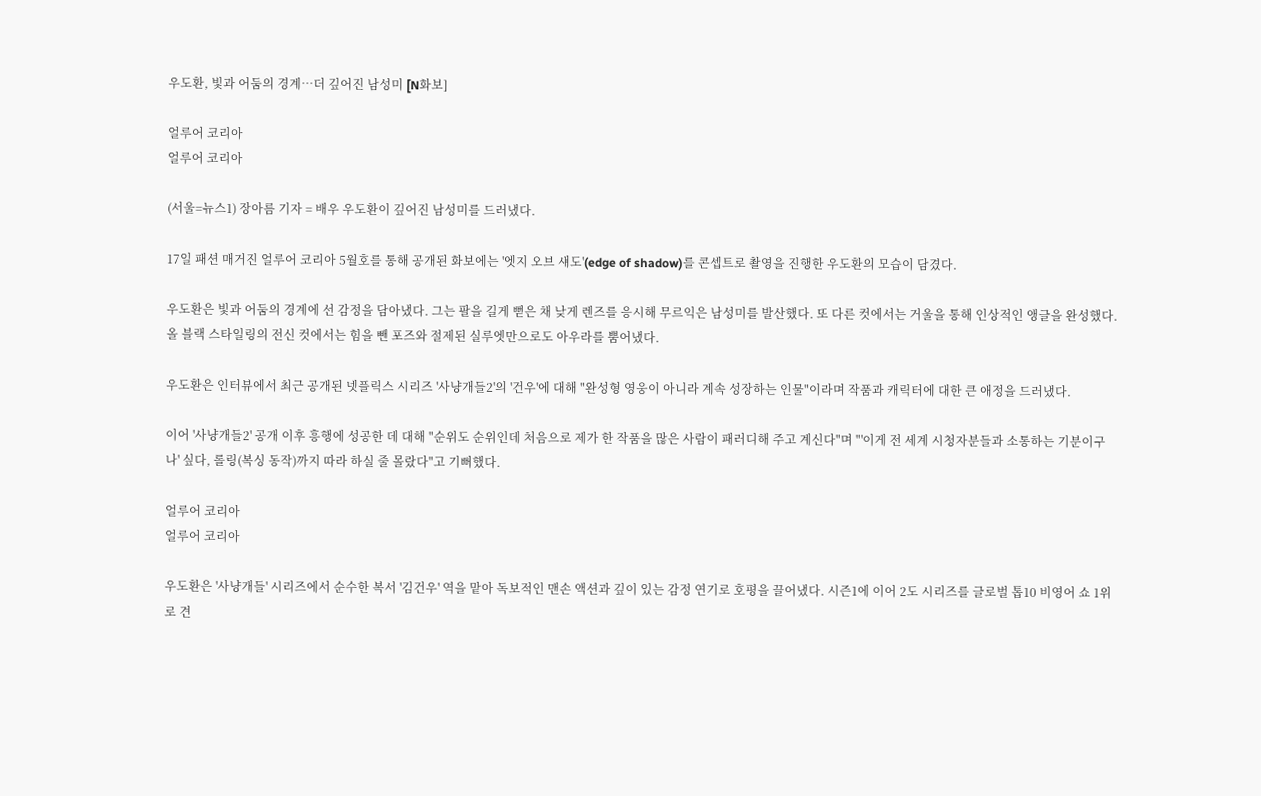우도환, 빛과 어둠의 경계…더 깊어진 남성미 [N화보]

얼루어 코리아
얼루어 코리아

(서울=뉴스1) 장아름 기자 = 배우 우도환이 깊어진 남성미를 드러냈다.

17일 패션 매거진 얼루어 코리아 5월호를 통해 공개된 화보에는 '엣지 오브 섀도'(edge of shadow)를 콘셉트로 촬영을 진행한 우도환의 모습이 담겼다.

우도환은 빛과 어둠의 경계에 선 감정을 담아냈다. 그는 팔을 길게 뻗은 채 낮게 렌즈를 응시해 무르익은 남성미를 발산했다. 또 다른 컷에서는 거울을 통해 인상적인 앵글을 완성했다. 올 블랙 스타일링의 전신 컷에서는 힘을 뺀 포즈와 절제된 실루엣만으로도 아우라를 뿜어냈다.

우도환은 인터뷰에서 최근 공개된 넷플릭스 시리즈 '사냥개들2'의 '건우'에 대해 "완성형 영웅이 아니라 계속 성장하는 인물"이라며 작품과 캐릭터에 대한 큰 애정을 드러냈다.

이어 '사냥개들2' 공개 이후 흥행에 성공한 데 대해 "순위도 순위인데 처음으로 제가 한 작품을 많은 사람이 패러디해 주고 계신다"며 "'이게 전 세계 시청자분들과 소통하는 기분이구나' 싶다, 롤링(복싱 동작)까지 따라 하실 줄 몰랐다"고 기뻐했다.

얼루어 코리아
얼루어 코리아

우도환은 '사냥개들' 시리즈에서 순수한 복서 '김건우' 역을 맡아 독보적인 맨손 액션과 깊이 있는 감정 연기로 호평을 끌어냈다. 시즌1에 이어 2도 시리즈를 글로벌 톱10 비영어 쇼 1위로 견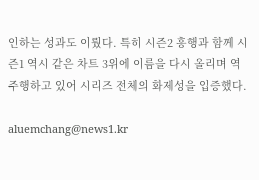인하는 성과도 이뤘다. 특히 시즌2 흥행과 함께 시즌1 역시 같은 차트 3위에 이름을 다시 올리며 역주행하고 있어 시리즈 전체의 화제성을 입증했다.

aluemchang@news1.kr